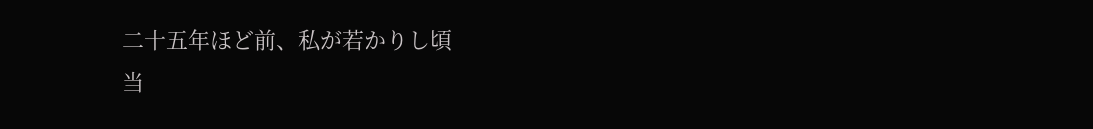二十五年ほど前、私が若かりし頃
当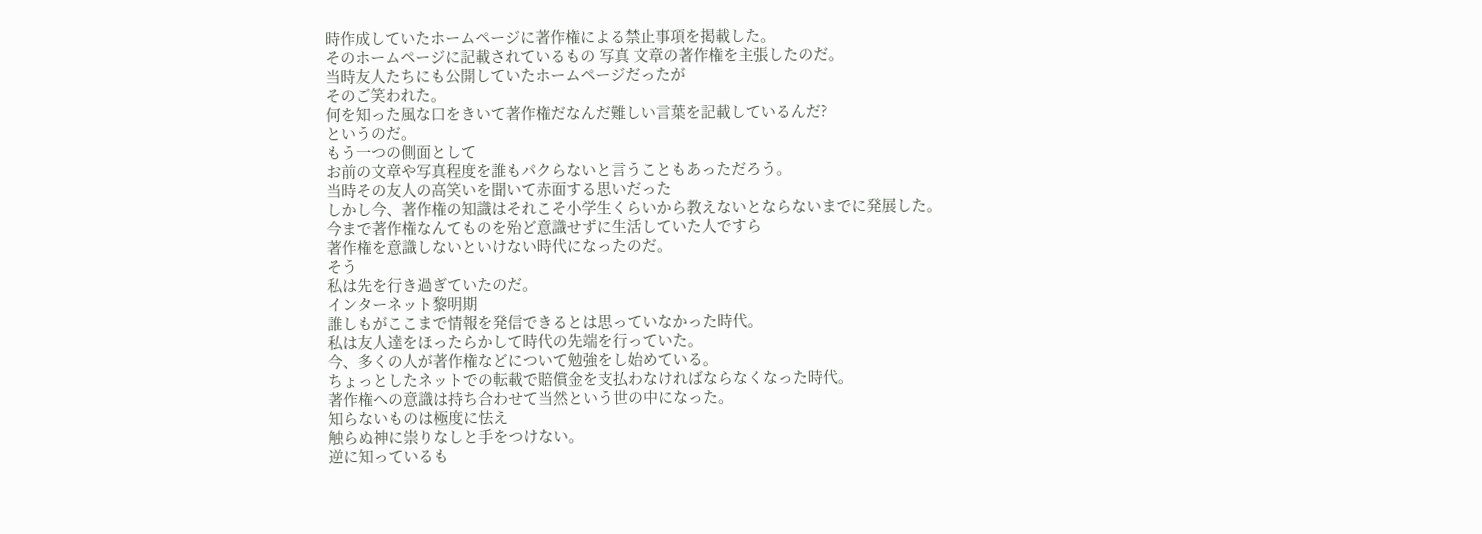時作成していたホームページに著作権による禁止事項を掲載した。
そのホームページに記載されているもの 写真 文章の著作権を主張したのだ。
当時友人たちにも公開していたホームページだったが
そのご笑われた。
何を知った風な口をきいて著作権だなんだ難しい言葉を記載しているんだ?
というのだ。
もう一つの側面として
お前の文章や写真程度を誰もパクらないと言うこともあっただろう。
当時その友人の高笑いを聞いて赤面する思いだった
しかし今、著作権の知識はそれこそ小学生くらいから教えないとならないまでに発展した。
今まで著作権なんてものを殆ど意識せずに生活していた人ですら
著作権を意識しないといけない時代になったのだ。
そう
私は先を行き過ぎていたのだ。
インターネット黎明期
誰しもがここまで情報を発信できるとは思っていなかった時代。
私は友人達をほったらかして時代の先端を行っていた。
今、多くの人が著作権などについて勉強をし始めている。
ちょっとしたネットでの転載で賠償金を支払わなければならなくなった時代。
著作権への意識は持ち合わせて当然という世の中になった。
知らないものは極度に怯え
触らぬ神に祟りなしと手をつけない。
逆に知っているも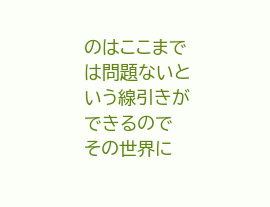のはここまでは問題ないという線引きができるので
その世界に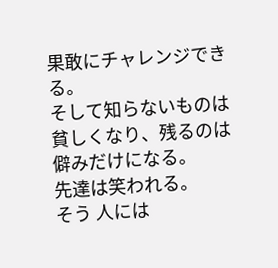果敢にチャレンジできる。
そして知らないものは貧しくなり、残るのは僻みだけになる。
先達は笑われる。
そう 人には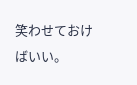笑わせておけばいい。